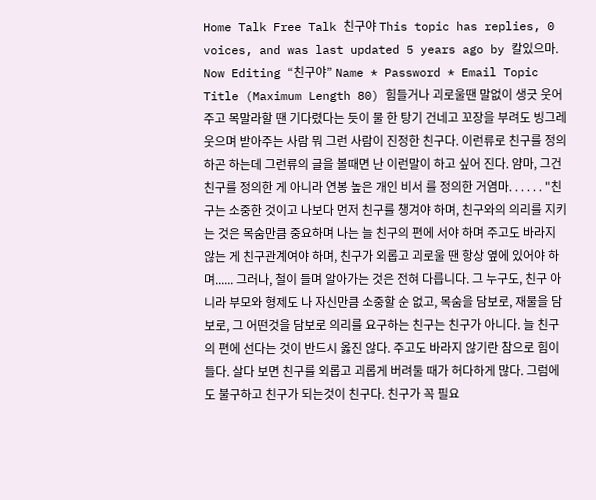Home Talk Free Talk 친구야 This topic has replies, 0 voices, and was last updated 5 years ago by 칼있으마. Now Editing “친구야” Name * Password * Email Topic Title (Maximum Length 80) 힘들거나 괴로울땐 말없이 생긋 웃어주고 목말라할 땐 기다렸다는 듯이 물 한 탕기 건네고 꼬장을 부려도 빙그레 웃으며 받아주는 사람 뭐 그런 사람이 진정한 친구다. 이런류로 친구를 정의하곤 하는데 그런류의 글을 볼때면 난 이런말이 하고 싶어 진다. 얌마, 그건 친구를 정의한 게 아니라 연봉 높은 개인 비서 를 정의한 거염마. . . . . . "친구는 소중한 것이고 나보다 먼저 친구를 챙겨야 하며, 친구와의 의리를 지키는 것은 목숨만큼 중요하며 나는 늘 친구의 편에 서야 하며 주고도 바라지 않는 게 친구관계여야 하며, 친구가 외롭고 괴로울 땐 항상 옆에 있어야 하며...... 그러나, 철이 들며 알아가는 것은 전혀 다릅니다. 그 누구도, 친구 아니라 부모와 형제도 나 자신만큼 소중할 순 없고, 목숨을 담보로, 재물을 담보로, 그 어떤것을 담보로 의리를 요구하는 친구는 친구가 아니다. 늘 친구의 편에 선다는 것이 반드시 옳진 않다. 주고도 바라지 않기란 참으로 힘이 들다. 살다 보면 친구를 외롭고 괴롭게 버려둘 때가 허다하게 많다. 그럼에도 불구하고 친구가 되는것이 친구다. 친구가 꼭 필요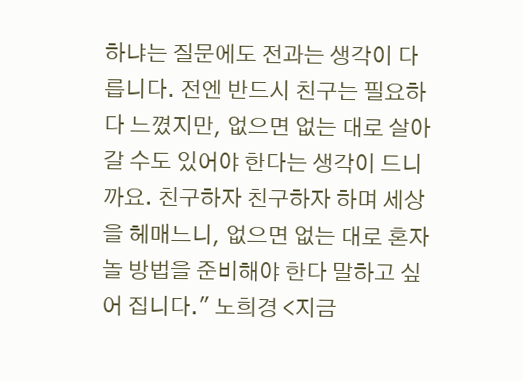하냐는 질문에도 전과는 생각이 다릅니다. 전엔 반드시 친구는 필요하다 느꼈지만, 없으면 없는 대로 살아갈 수도 있어야 한다는 생각이 드니까요. 친구하자 친구하자 하며 세상을 헤매느니, 없으면 없는 대로 혼자 놀 방법을 준비해야 한다 말하고 싶어 집니다." 노희경 <지금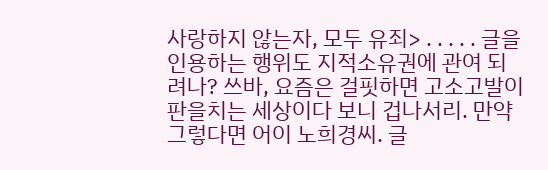사랑하지 않는자, 모두 유죄> . . . . . 글을 인용하는 행위도 지적소유권에 관여 되려나? 쓰바, 요즘은 걸핏하면 고소고발이 판을치는 세상이다 보니 겁나서리. 만약 그렇다면 어이 노희경씨. 글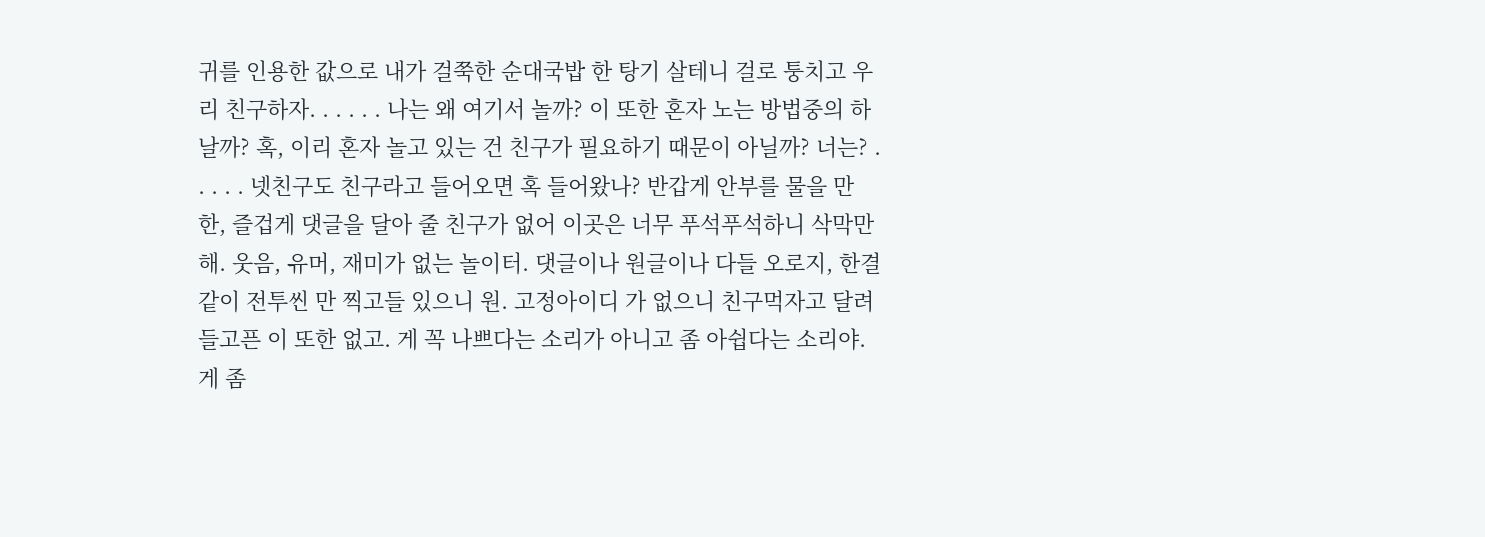귀를 인용한 값으로 내가 걸쭉한 순대국밥 한 탕기 살테니 걸로 퉁치고 우리 친구하자. . . . . . 나는 왜 여기서 놀까? 이 또한 혼자 노는 방법중의 하날까? 혹, 이리 혼자 놀고 있는 건 친구가 필요하기 때문이 아닐까? 너는? . . . . . 넷친구도 친구라고 들어오면 혹 들어왔나? 반갑게 안부를 물을 만 한, 즐겁게 댓글을 달아 줄 친구가 없어 이곳은 너무 푸석푸석하니 삭막만 해. 웃음, 유머, 재미가 없는 놀이터. 댓글이나 원글이나 다들 오로지, 한결같이 전투씬 만 찍고들 있으니 원. 고정아이디 가 없으니 친구먹자고 달려들고픈 이 또한 없고. 게 꼭 나쁘다는 소리가 아니고 좀 아쉽다는 소리야. 게 좀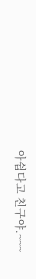아쉽다고 친구야.~~~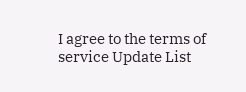I agree to the terms of service Update List